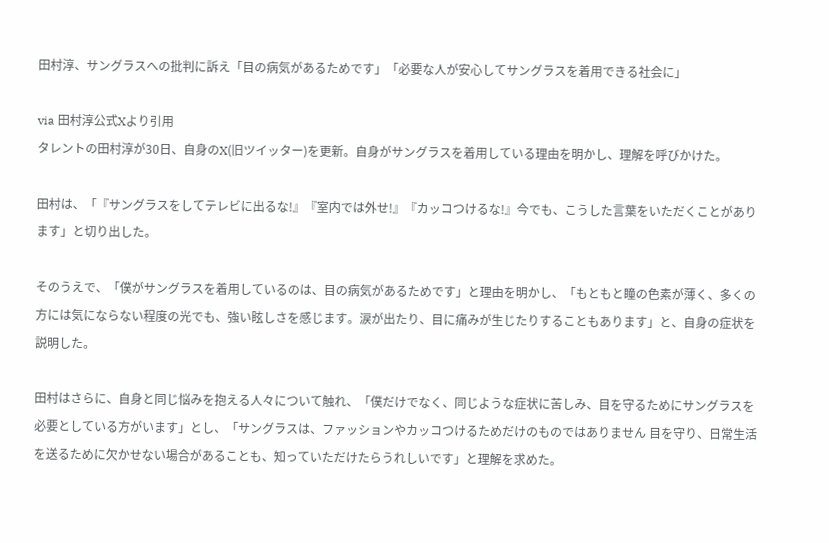田村淳、サングラスへの批判に訴え「目の病気があるためです」「必要な人が安心してサングラスを着用できる社会に」

via 田村淳公式Xより引用
タレントの田村淳が30日、自身のX(旧ツイッター)を更新。自身がサングラスを着用している理由を明かし、理解を呼びかけた。

田村は、「『サングラスをしてテレビに出るな!』『室内では外せ!』『カッコつけるな!』今でも、こうした言葉をいただくことがあります」と切り出した。

そのうえで、「僕がサングラスを着用しているのは、目の病気があるためです」と理由を明かし、「もともと瞳の色素が薄く、多くの方には気にならない程度の光でも、強い眩しさを感じます。涙が出たり、目に痛みが生じたりすることもあります」と、自身の症状を説明した。

田村はさらに、自身と同じ悩みを抱える人々について触れ、「僕だけでなく、同じような症状に苦しみ、目を守るためにサングラスを必要としている方がいます」とし、「サングラスは、ファッションやカッコつけるためだけのものではありません 目を守り、日常生活を送るために欠かせない場合があることも、知っていただけたらうれしいです」と理解を求めた。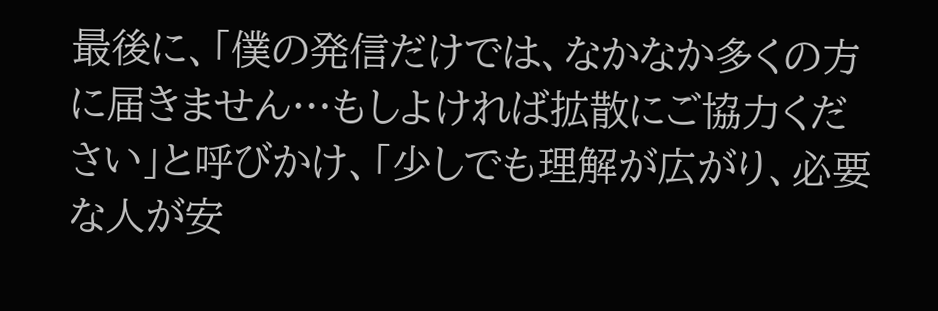最後に、「僕の発信だけでは、なかなか多くの方に届きません…もしよければ拡散にご協力ください」と呼びかけ、「少しでも理解が広がり、必要な人が安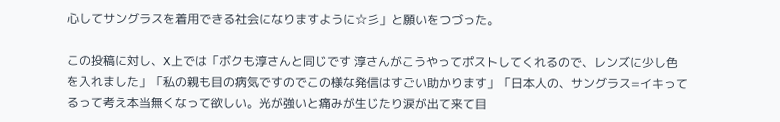心してサングラスを着用できる社会になりますように☆彡」と願いをつづった。

この投稿に対し、X上では「ボクも淳さんと同じです 淳さんがこうやってポストしてくれるので、レンズに少し色を入れました」「私の親も目の病気ですのでこの様な発信はすごい助かります」「日本人の、サングラス=イキってるって考え本当無くなって欲しい。光が強いと痛みが生じたり涙が出て来て目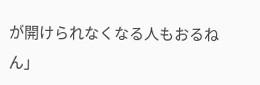が開けられなくなる人もおるねん」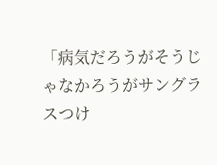「病気だろうがそうじゃなかろうがサングラスつけ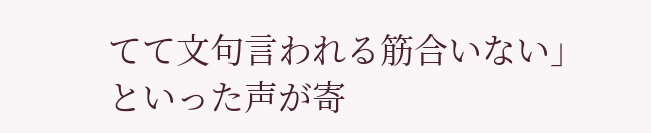てて文句言われる筋合いない」といった声が寄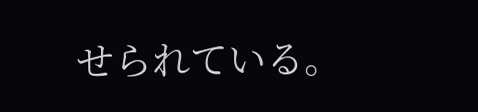せられている。